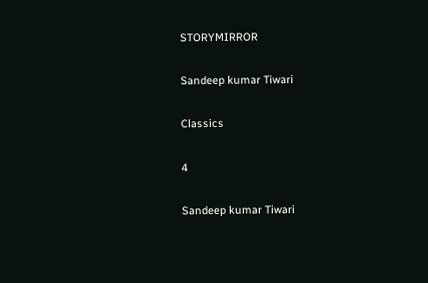STORYMIRROR

Sandeep kumar Tiwari

Classics

4

Sandeep kumar Tiwari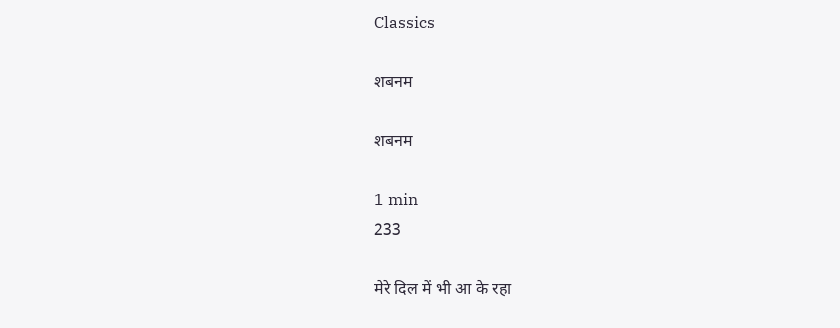Classics

शबनम

शबनम

1 min
233

मेरे दिल में भी आ के रहा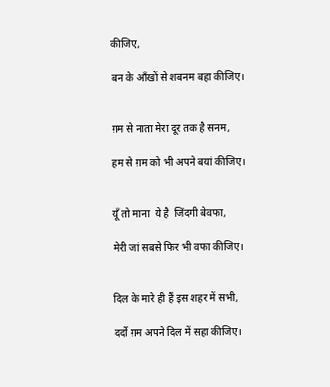कीजिए,

बन के आँखों से शबनम बहा कीजिए।


ग़म से नाता मेरा दूर तक है सनम,

हम से ग़म को भी अपने बयां कीजिए।


यूँ तो माना  ये है  जिंदगी बेवफा,

मेरी जां सबसे फिर भी वफा कीजिए।


दिल के मारे ही हैं इस शहर में सभी,

दर्दो ग़म अपने दिल में सहा कीजिए।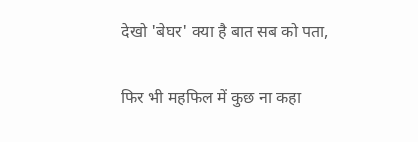देखो 'बेघर' क्या है बात सब को पता,

फिर भी महफिल में कुछ ना कहा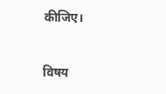कीजिए।


विषय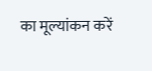का मूल्यांकन करें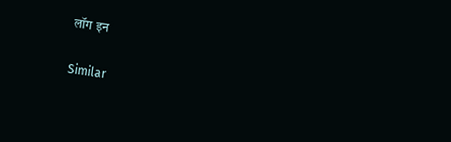लॉग इन

Similar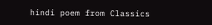hindi poem from Classics